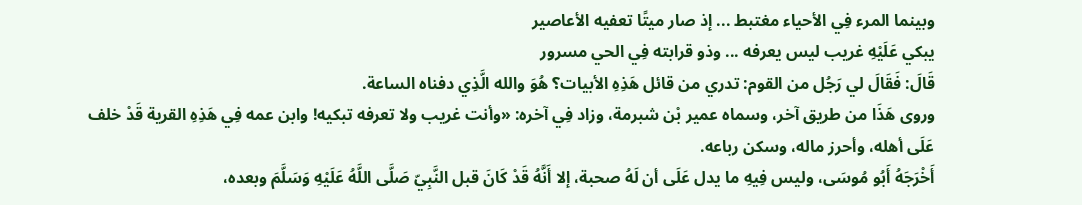وبينما المرء فِي الأحياء مغتبط ... إذ صار ميتًا تعفيه الأعاصير
يبكي عَلَيْهِ غريب ليس يعرفه ... وذو قرابته فِي الحي مسرور
قَالَ: فَقَالَ لي رَجُل من القوم: تدري من قائل هَذِهِ الأبيات؟ هُوَ والله الَّذِي دفناه الساعة.
وروى هَذَا من طريق آخر، وسماه عمير بْن شبرمة، وزاد فِي آخره: «وأنت غريب ولا تعرفه تبكيه! وابن عمه فِي هَذِهِ القرية قَدْ خلف عَلَى أهله، وأحرز ماله، وسكن رباعه.
أَخْرَجَهُ أَبُو مُوسَى، وليس فِيهِ ما يدل عَلَى أن لَهُ صحبة، إلا أَنَّهُ قَدْ كَانَ قبل النَّبِيّ صَلَّى اللَّهُ عَلَيْهِ وَسَلَّمَ وبعده،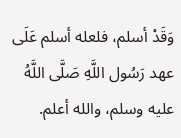وَقَدْ أسلم، فلعله أسلم عَلَى عهد رَسُول اللَّهِ صَلَّى اللَّهُ عليه وسلم، والله أعلم.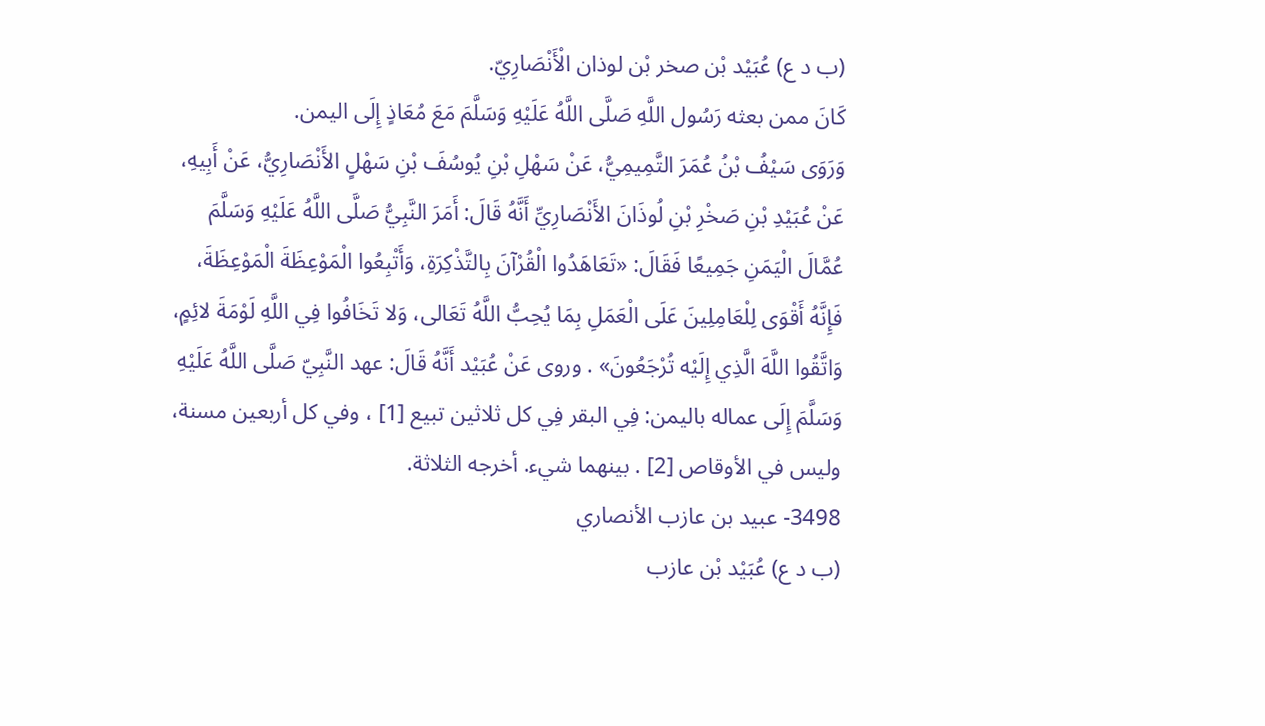(ب د ع) عُبَيْد بْن صخر بْن لوذان الْأَنْصَارِيّ.
كَانَ ممن بعثه رَسُول اللَّهِ صَلَّى اللَّهُ عَلَيْهِ وَسَلَّمَ مَعَ مُعَاذٍ إِلَى اليمن.
وَرَوَى سَيْفُ بْنُ عُمَرَ التَّمِيمِيُّ، عَنْ سَهْلِ بْنِ يُوسُفَ بْنِ سَهْلٍ الأَنْصَارِيُّ، عَنْ أَبِيهِ، عَنْ عُبَيْدِ بْنِ صَخْرِ بْنِ لُوذَانَ الأَنْصَارِيِّ أَنَّهُ قَالَ: أَمَرَ النَّبِيُّ صَلَّى اللَّهُ عَلَيْهِ وَسَلَّمَ عُمَّالَ الْيَمَنِ جَمِيعًا فَقَالَ: «تَعَاهَدُوا الْقُرْآنَ بِالتَّذْكِرَةِ، وَأَتْبِعُوا الْمَوْعِظَةَ الْمَوْعِظَةَ، فَإِنَّهُ أَقْوَى لِلْعَامِلِينَ عَلَى الْعَمَلِ بِمَا يُحِبُّ اللَّهُ تَعَالى، وَلا تَخَافُوا فِي اللَّهِ لَوْمَةَ لائِمٍ، وَاتَّقُوا اللَّهَ الَّذِي إِلَيْه تُرْجَعُونَ» . وروى عَنْ عُبَيْد أَنَّهُ قَالَ: عهد النَّبِيّ صَلَّى اللَّهُ عَلَيْهِ وَسَلَّمَ إِلَى عماله باليمن: فِي البقر فِي كل ثلاثين تبيع [1] ، وفي كل أربعين مسنة، وليس في الأوقاص [2] . بينهما شيء. أخرجه الثلاثة.
3498- عبيد بن عازب الأنصاري
(ب د ع) عُبَيْد بْن عازب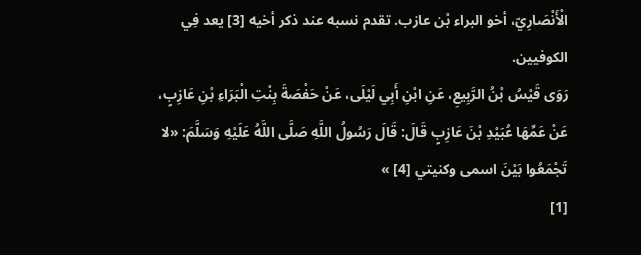الْأَنْصَارِيّ، أخو البراء بْن عازب. تقدم نسبه عند ذكر أخيه [3] يعد فِي الكوفيين.
رَوَى قَيْسُ بْنُ الرَّبِيعِ، عَنِ ابْنِ أَبِي لَيْلَى، عَنْ حَفْصَةَ بِنْتِ الْبَرَاءِ بْنِ عَازِبٍ، عَنْ عَمِّهَا عُبَيْدِ بْنَ عَازِبٍ قَالَ: قَالَ رَسُولُ اللَّهِ صَلَّى اللَّهُ عَلَيْهِ وَسَلَّمَ: «لا تَجْمَعُوا بَيْنَ اسمى وكنيتي [4] »
[1]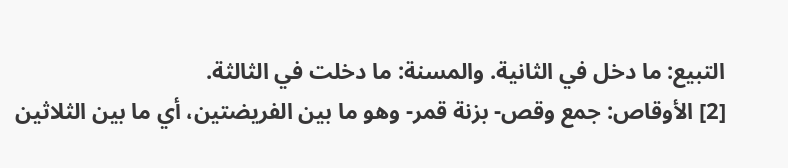التبيع: ما دخل في الثانية. والمسنة: ما دخلت في الثالثة.
[2] الأوقاص: جمع وقص- بزنة قمر- وهو ما بين الفريضتين، أي ما بين الثلاثين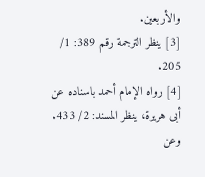والأربعين.
[3] ينظر الترجمة رقم 389: 1/ 205.
[4] رواه الإمام أحمد باسناده عن أبى هريرة، ينظر المسند: 2/ 433. وعن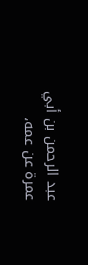عبد الرحمن بن أبي عمرة عن عمه،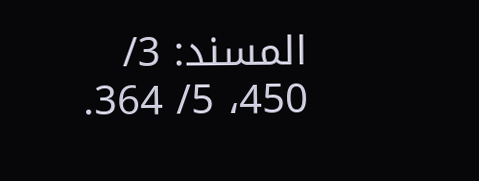المسند: 3/ 450، 5/ 364.